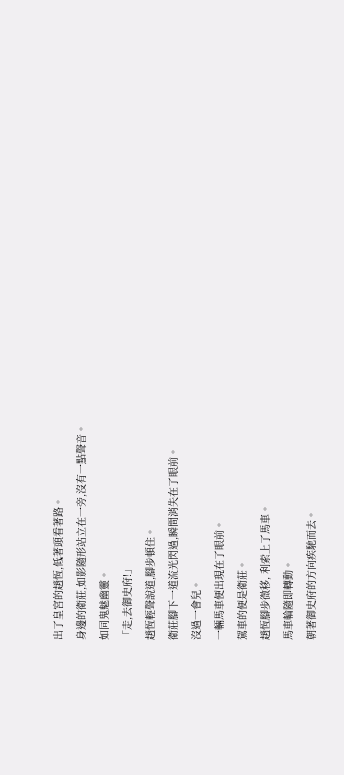出了皇宮的趙恆,低著頭看著路。
身邊的衛莊,如影隨形站立在一旁,沒有一點聲音。
如同鬼魅幽靈。
「走,去御史府!」
趙恆輕聲說道,腳步頓住。
衛莊腳下一道流光閃過,瞬間消失在了眼前。
沒過一會兒。
一輛馬車便出現在了眼前。
駕車的便是衛莊。
趙恆腳步微移, 利索上了馬車。
馬車輪隨即轉動。
朝著御史府的方向疾馳而去。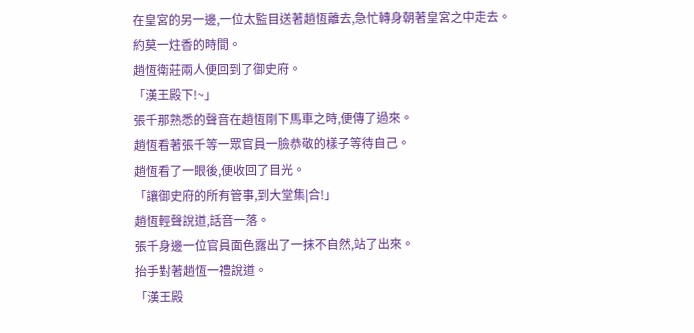在皇宮的另一邊,一位太監目送著趙恆離去,急忙轉身朝著皇宮之中走去。
約莫一炷香的時間。
趙恆衛莊兩人便回到了御史府。
「漢王殿下!~」
張千那熟悉的聲音在趙恆剛下馬車之時,便傳了過來。
趙恆看著張千等一眾官員一臉恭敬的樣子等待自己。
趙恆看了一眼後,便收回了目光。
「讓御史府的所有管事,到大堂集|合!」
趙恆輕聲說道,話音一落。
張千身邊一位官員面色露出了一抹不自然,站了出來。
抬手對著趙恆一禮說道。
「漢王殿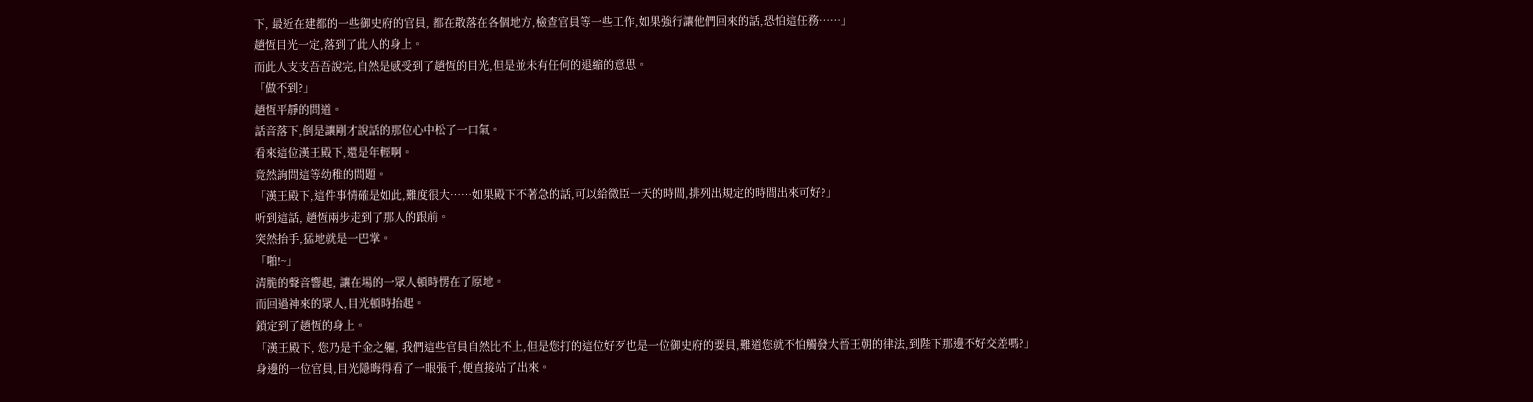下, 最近在建都的一些御史府的官員, 都在散落在各個地方,檢查官員等一些工作,如果強行讓他們回來的話,恐怕這任務……」
趙恆目光一定,落到了此人的身上。
而此人支支吾吾說完,自然是感受到了趙恆的目光,但是並未有任何的退縮的意思。
「做不到?」
趙恆平靜的問道。
話音落下,倒是讓剛才說話的那位心中松了一口氣。
看來這位漢王殿下,還是年輕啊。
竟然詢問這等幼稚的問題。
「漢王殿下,這件事情確是如此,難度很大……如果殿下不著急的話,可以給微臣一天的時間,排列出規定的時間出來可好?」
听到這話, 趙恆兩步走到了那人的跟前。
突然抬手,猛地就是一巴掌。
「啪!~」
清脆的聲音響起, 讓在場的一眾人頓時愣在了原地。
而回過神來的眾人,目光頓時抬起。
鎖定到了趙恆的身上。
「漢王殿下, 您乃是千金之軀, 我們這些官員自然比不上,但是您打的這位好歹也是一位御史府的要員,難道您就不怕觸發大晉王朝的律法,到陛下那邊不好交差嗎?」
身邊的一位官員,目光隱晦得看了一眼張千,便直接站了出來。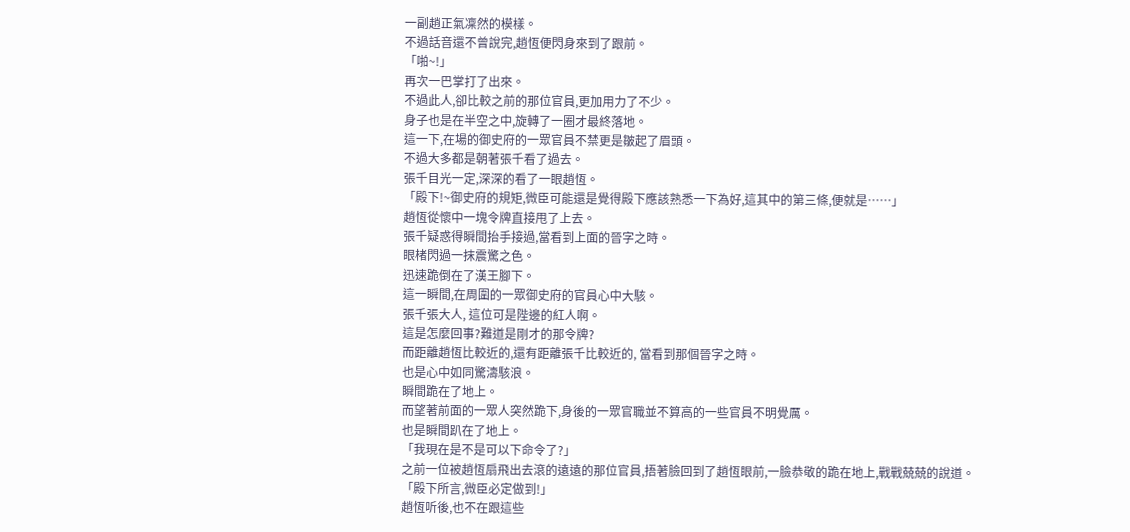一副趙正氣凜然的模樣。
不過話音還不曾說完,趙恆便閃身來到了跟前。
「啪~!」
再次一巴掌打了出來。
不過此人,卻比較之前的那位官員,更加用力了不少。
身子也是在半空之中,旋轉了一圈才最終落地。
這一下,在場的御史府的一眾官員不禁更是皺起了眉頭。
不過大多都是朝著張千看了過去。
張千目光一定,深深的看了一眼趙恆。
「殿下!~御史府的規矩,微臣可能還是覺得殿下應該熟悉一下為好,這其中的第三條,便就是……」
趙恆從懷中一塊令牌直接甩了上去。
張千疑惑得瞬間抬手接過,當看到上面的晉字之時。
眼楮閃過一抹震驚之色。
迅速跪倒在了漢王腳下。
這一瞬間,在周圍的一眾御史府的官員心中大駭。
張千張大人, 這位可是陛邊的紅人啊。
這是怎麼回事?難道是剛才的那令牌?
而距離趙恆比較近的,還有距離張千比較近的, 當看到那個晉字之時。
也是心中如同驚濤駭浪。
瞬間跪在了地上。
而望著前面的一眾人突然跪下,身後的一眾官職並不算高的一些官員不明覺厲。
也是瞬間趴在了地上。
「我現在是不是可以下命令了?」
之前一位被趙恆扇飛出去滾的遠遠的那位官員,捂著臉回到了趙恆眼前,一臉恭敬的跪在地上,戰戰兢兢的說道。
「殿下所言,微臣必定做到!」
趙恆听後,也不在跟這些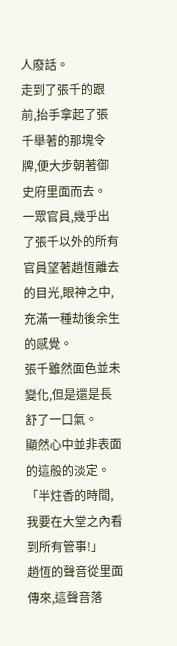人廢話。
走到了張千的跟前,抬手拿起了張千舉著的那塊令牌,便大步朝著御史府里面而去。
一眾官員,幾乎出了張千以外的所有官員望著趙恆離去的目光,眼神之中,充滿一種劫後余生的感覺。
張千雖然面色並未變化,但是還是長舒了一口氣。
顯然心中並非表面的這般的淡定。
「半炷香的時間,我要在大堂之內看到所有管事!」
趙恆的聲音從里面傳來,這聲音落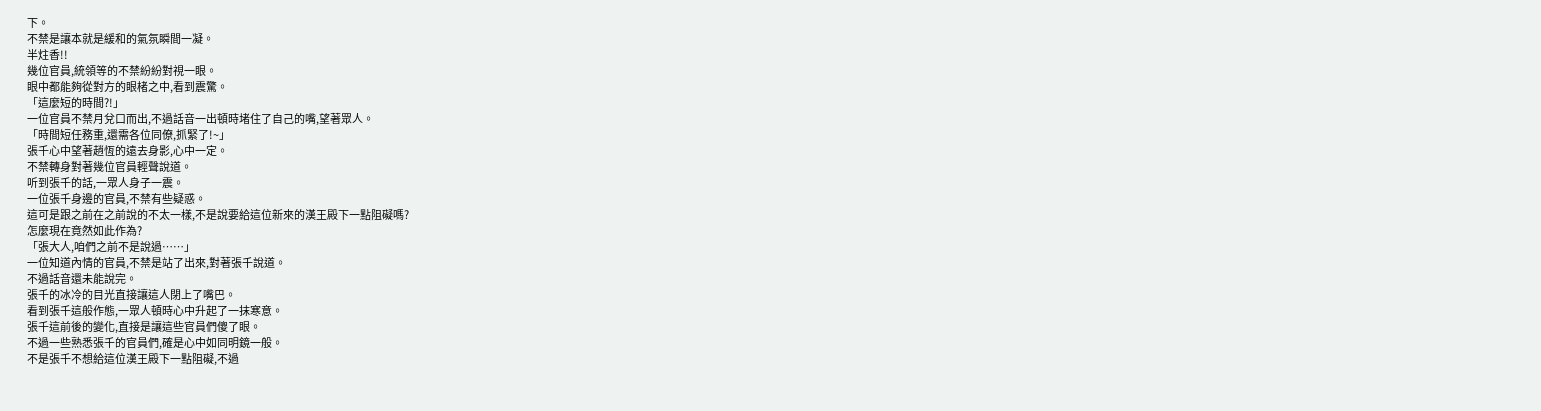下。
不禁是讓本就是緩和的氣氛瞬間一凝。
半炷香!!
幾位官員,統領等的不禁紛紛對視一眼。
眼中都能夠從對方的眼楮之中,看到震驚。
「這麼短的時間?!」
一位官員不禁月兌口而出,不過話音一出頓時堵住了自己的嘴,望著眾人。
「時間短任務重,還需各位同僚,抓緊了!~」
張千心中望著趙恆的遠去身影,心中一定。
不禁轉身對著幾位官員輕聲說道。
听到張千的話,一眾人身子一震。
一位張千身邊的官員,不禁有些疑惑。
這可是跟之前在之前說的不太一樣,不是說要給這位新來的漢王殿下一點阻礙嗎?
怎麼現在竟然如此作為?
「張大人,咱們之前不是說過……」
一位知道內情的官員,不禁是站了出來,對著張千說道。
不過話音還未能說完。
張千的冰冷的目光直接讓這人閉上了嘴巴。
看到張千這般作態,一眾人頓時心中升起了一抹寒意。
張千這前後的變化,直接是讓這些官員們傻了眼。
不過一些熟悉張千的官員們,確是心中如同明鏡一般。
不是張千不想給這位漢王殿下一點阻礙,不過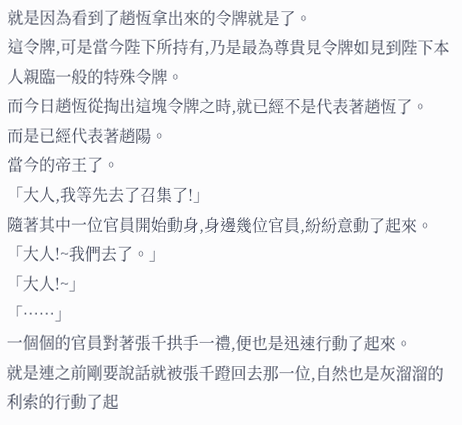就是因為看到了趙恆拿出來的令牌就是了。
這令牌,可是當今陛下所持有,乃是最為尊貴見令牌如見到陛下本人親臨一般的特殊令牌。
而今日趙恆從掏出這塊令牌之時,就已經不是代表著趙恆了。
而是已經代表著趙陽。
當今的帝王了。
「大人,我等先去了召集了!」
隨著其中一位官員開始動身,身邊幾位官員,紛紛意動了起來。
「大人!~我們去了。」
「大人!~」
「……」
一個個的官員對著張千拱手一禮,便也是迅速行動了起來。
就是連之前剛要說話就被張千蹬回去那一位,自然也是灰溜溜的利索的行動了起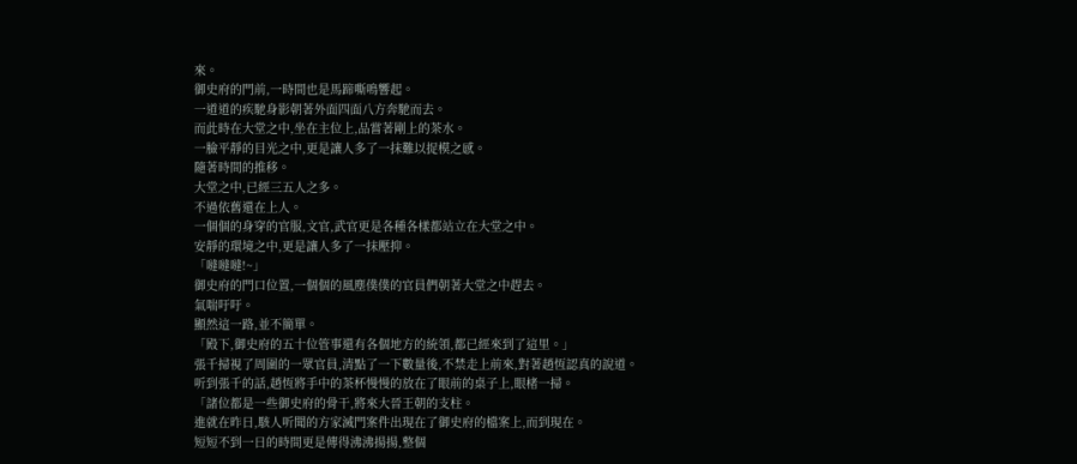來。
御史府的門前,一時間也是馬蹄嘶鳴響起。
一道道的疾馳身影朝著外面四面八方奔馳而去。
而此時在大堂之中,坐在主位上,品嘗著剛上的茶水。
一臉平靜的目光之中,更是讓人多了一抹難以捉模之感。
隨著時間的推移。
大堂之中,已經三五人之多。
不過依舊還在上人。
一個個的身穿的官服,文官,武官更是各種各樣都站立在大堂之中。
安靜的環境之中,更是讓人多了一抹壓抑。
「噠噠噠!~」
御史府的門口位置,一個個的風塵僕僕的官員們朝著大堂之中趕去。
氣喘吁吁。
顯然這一路,並不簡單。
「殿下,御史府的五十位管事還有各個地方的統領,都已經來到了這里。」
張千掃視了周圍的一眾官員,清點了一下數量後,不禁走上前來,對著趙恆認真的說道。
听到張千的話,趙恆將手中的茶杯慢慢的放在了眼前的桌子上,眼楮一掃。
「諸位都是一些御史府的骨干,將來大晉王朝的支柱。
進就在昨日,駭人听聞的方家滅門案件出現在了御史府的檔案上,而到現在。
短短不到一日的時間更是傳得沸沸揚揚,整個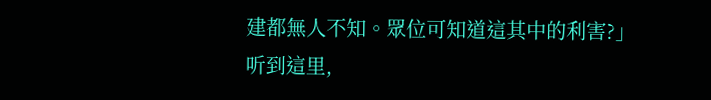建都無人不知。眾位可知道這其中的利害?」
听到這里,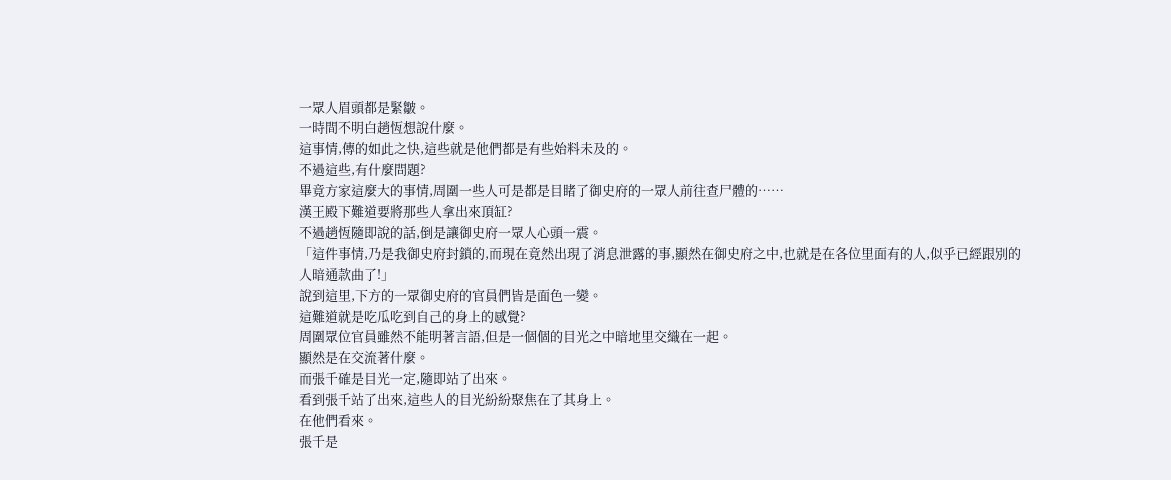一眾人眉頭都是緊皺。
一時間不明白趙恆想說什麼。
這事情,傳的如此之快,這些就是他們都是有些始料未及的。
不過這些,有什麼問題?
畢竟方家這麼大的事情,周圍一些人可是都是目睹了御史府的一眾人前往查尸體的……
漢王殿下難道要將那些人拿出來頂缸?
不過趙恆隨即說的話,倒是讓御史府一眾人心頭一震。
「這件事情,乃是我御史府封鎖的,而現在竟然出現了消息泄露的事,顯然在御史府之中,也就是在各位里面有的人,似乎已經跟別的人暗通款曲了!」
說到這里,下方的一眾御史府的官員們皆是面色一變。
這難道就是吃瓜吃到自己的身上的感覺?
周圍眾位官員雖然不能明著言語,但是一個個的目光之中暗地里交織在一起。
顯然是在交流著什麼。
而張千確是目光一定,隨即站了出來。
看到張千站了出來,這些人的目光紛紛聚焦在了其身上。
在他們看來。
張千是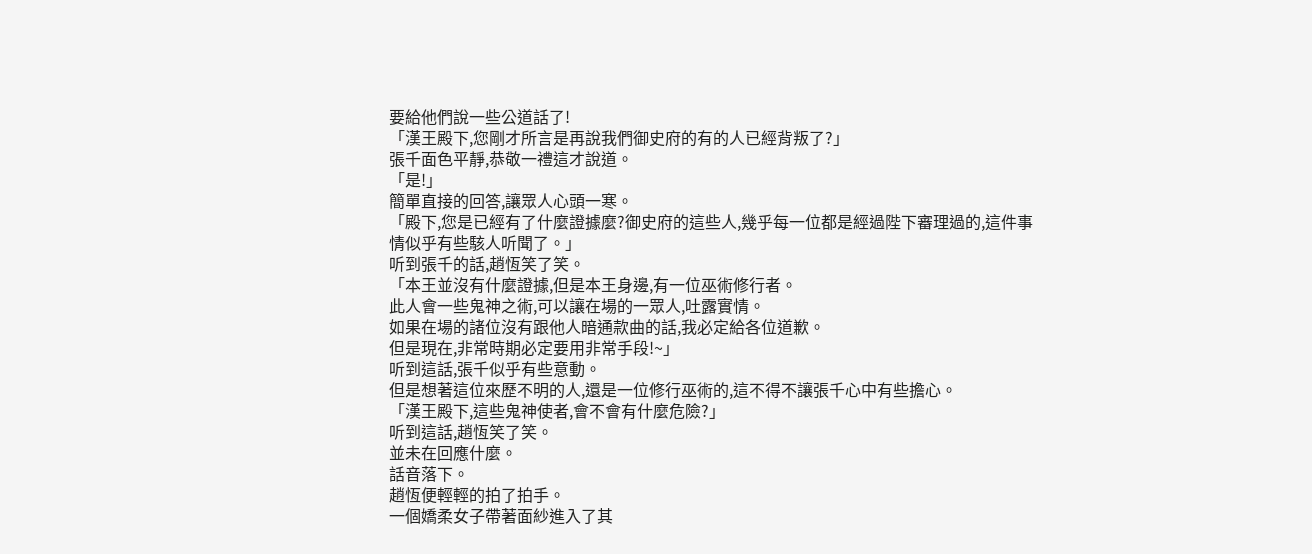要給他們說一些公道話了!
「漢王殿下,您剛才所言是再說我們御史府的有的人已經背叛了?」
張千面色平靜,恭敬一禮這才說道。
「是!」
簡單直接的回答,讓眾人心頭一寒。
「殿下,您是已經有了什麼證據麼?御史府的這些人,幾乎每一位都是經過陛下審理過的,這件事情似乎有些駭人听聞了。」
听到張千的話,趙恆笑了笑。
「本王並沒有什麼證據,但是本王身邊,有一位巫術修行者。
此人會一些鬼神之術,可以讓在場的一眾人,吐露實情。
如果在場的諸位沒有跟他人暗通款曲的話,我必定給各位道歉。
但是現在,非常時期必定要用非常手段!~」
听到這話,張千似乎有些意動。
但是想著這位來歷不明的人,還是一位修行巫術的,這不得不讓張千心中有些擔心。
「漢王殿下,這些鬼神使者,會不會有什麼危險?」
听到這話,趙恆笑了笑。
並未在回應什麼。
話音落下。
趙恆便輕輕的拍了拍手。
一個嬌柔女子帶著面紗進入了其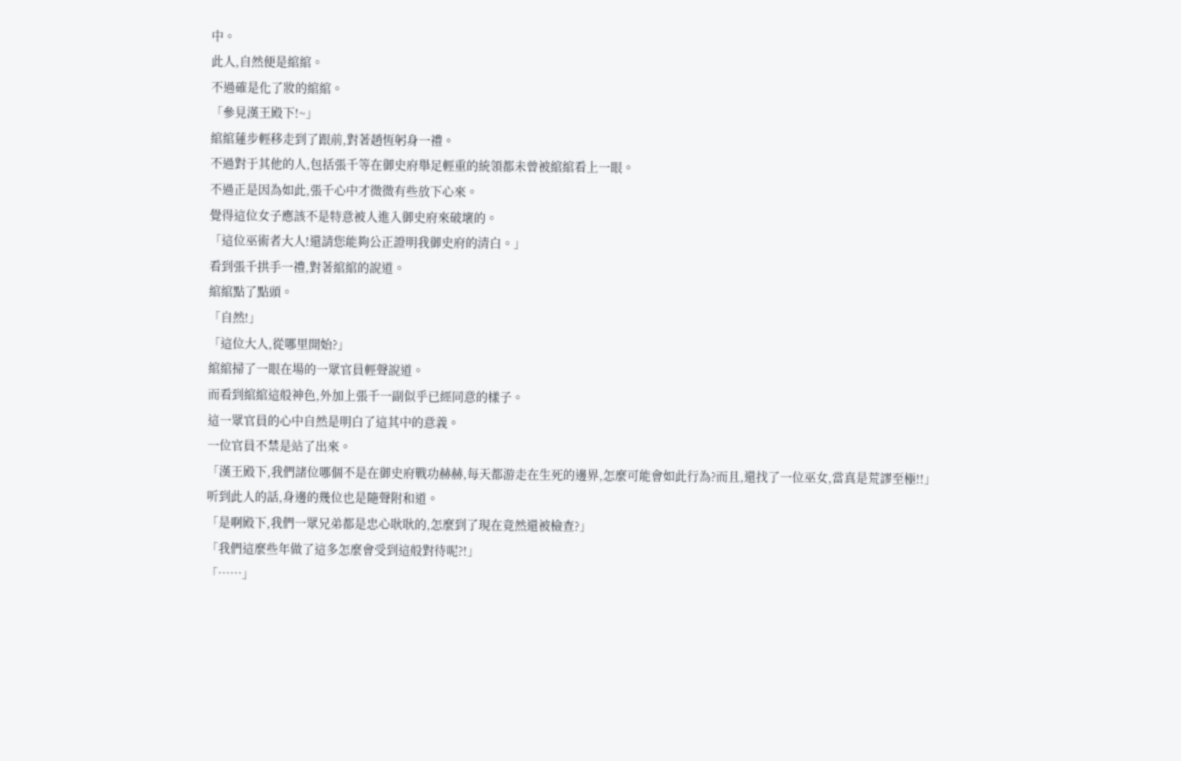中。
此人,自然便是綰綰。
不過確是化了妝的綰綰。
「參見漢王殿下!~」
綰綰蓮步輕移走到了跟前,對著趙恆躬身一禮。
不過對于其他的人,包括張千等在御史府舉足輕重的統領都未曾被綰綰看上一眼。
不過正是因為如此,張千心中才微微有些放下心來。
覺得這位女子應該不是特意被人進入御史府來破壞的。
「這位巫術者大人!還請您能夠公正證明我御史府的清白。」
看到張千拱手一禮,對著綰綰的說道。
綰綰點了點頭。
「自然!」
「這位大人,從哪里開始?」
綰綰掃了一眼在場的一眾官員輕聲說道。
而看到綰綰這般神色,外加上張千一副似乎已經同意的樣子。
這一眾官員的心中自然是明白了這其中的意義。
一位官員不禁是站了出來。
「漢王殿下,我們諸位哪個不是在御史府戰功赫赫,每天都游走在生死的邊界,怎麼可能會如此行為?而且,還找了一位巫女,當真是荒謬至極!!」
听到此人的話,身邊的幾位也是隨聲附和道。
「是啊殿下,我們一眾兄弟都是忠心耿耿的,怎麼到了現在竟然還被檢查?」
「我們這麼些年做了這多怎麼會受到這般對待呢?!」
「……」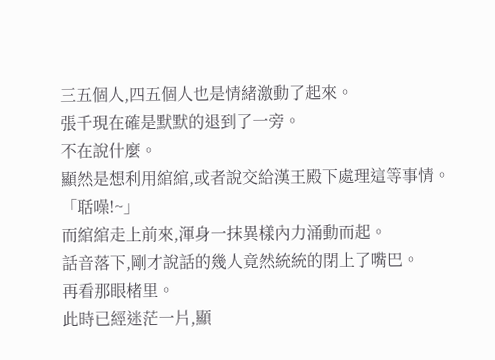三五個人,四五個人也是情緒激動了起來。
張千現在確是默默的退到了一旁。
不在說什麼。
顯然是想利用綰綰,或者說交給漢王殿下處理這等事情。
「聒噪!~」
而綰綰走上前來,渾身一抹異樣內力涌動而起。
話音落下,剛才說話的幾人竟然統統的閉上了嘴巴。
再看那眼楮里。
此時已經迷茫一片,顯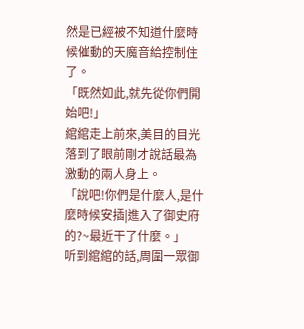然是已經被不知道什麼時候催動的天魔音給控制住了。
「既然如此,就先從你們開始吧!」
綰綰走上前來,美目的目光落到了眼前剛才說話最為激動的兩人身上。
「說吧!你們是什麼人,是什麼時候安插|進入了御史府的?~最近干了什麼。」
听到綰綰的話,周圍一眾御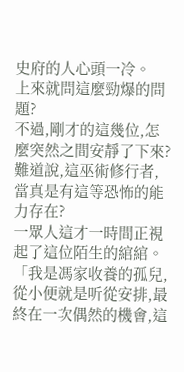史府的人心頭一冷。
上來就問這麼勁爆的問題?
不過,剛才的這幾位,怎麼突然之間安靜了下來?
難道說,這巫術修行者,當真是有這等恐怖的能力存在?
一眾人這才一時間正視起了這位陌生的綰綰。
「我是馮家收養的孤兒,從小便就是听從安排,最終在一次偶然的機會,這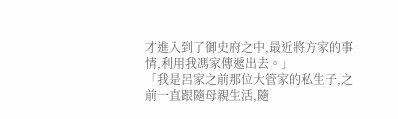才進入到了御史府之中,最近將方家的事情,利用我馮家傳遞出去。」
「我是呂家之前那位大管家的私生子,之前一直跟隨母親生活,隨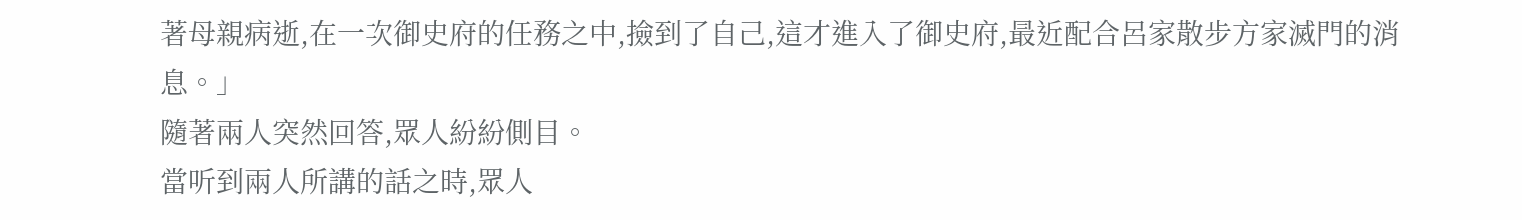著母親病逝,在一次御史府的任務之中,撿到了自己,這才進入了御史府,最近配合呂家散步方家滅門的消息。」
隨著兩人突然回答,眾人紛紛側目。
當听到兩人所講的話之時,眾人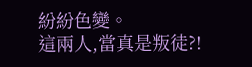紛紛色變。
這兩人,當真是叛徒?!